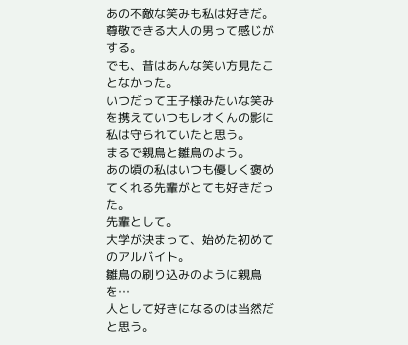あの不敵な笑みも私は好きだ。
尊敬できる大人の男って感じがする。
でも、昔はあんな笑い方見たことなかった。
いつだって王子様みたいな笑みを携えていつもレオくんの影に私は守られていたと思う。
まるで親鳥と雛鳥のよう。
あの頃の私はいつも優しく褒めてくれる先輩がとても好きだった。
先輩として。
大学が決まって、始めた初めてのアルバイト。
雛鳥の刷り込みのように親鳥を…
人として好きになるのは当然だと思う。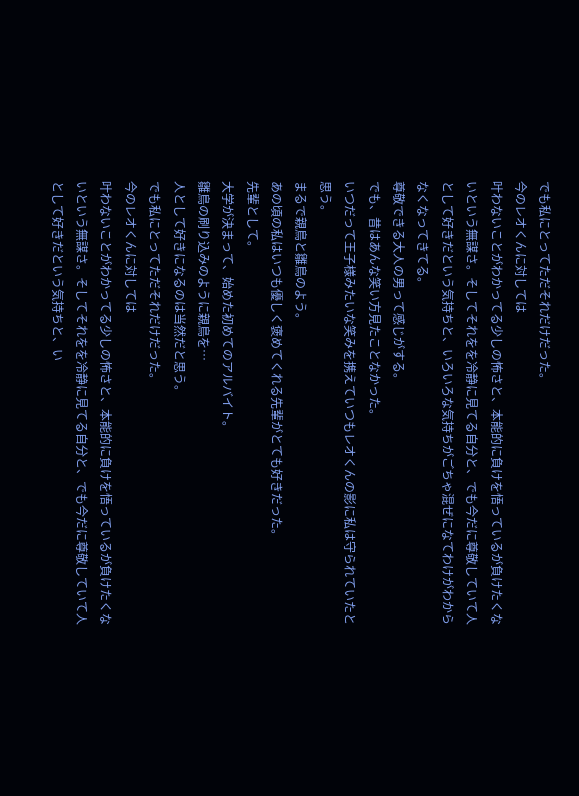でも私にとってただそれだけだった。
今のレオくんに対しては
叶わないことがわかってる少しの怖さと、本能的に負けを悟っているが負けたくないという無謀さ。そしてそれをを冷静に見てる自分と、でも今だに尊敬していて人として好きだという気持ちと、いろいろな気持ちがごちゃ混ぜになてわけがわからなくなってきてる。
尊敬できる大人の男って感じがする。
でも、昔はあんな笑い方見たことなかった。
いつだって王子様みたいな笑みを携えていつもレオくんの影に私は守られていたと思う。
まるで親鳥と雛鳥のよう。
あの頃の私はいつも優しく褒めてくれる先輩がとても好きだった。
先輩として。
大学が決まって、始めた初めてのアルバイト。
雛鳥の刷り込みのように親鳥を…
人として好きになるのは当然だと思う。
でも私にとってただそれだけだった。
今のレオくんに対しては
叶わないことがわかってる少しの怖さと、本能的に負けを悟っているが負けたくないという無謀さ。そしてそれをを冷静に見てる自分と、でも今だに尊敬していて人として好きだという気持ちと、い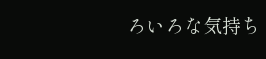ろいろな気持ち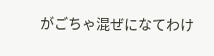がごちゃ混ぜになてわけ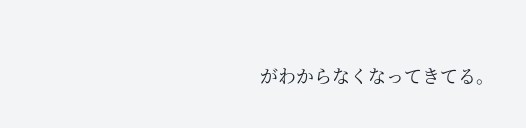がわからなくなってきてる。